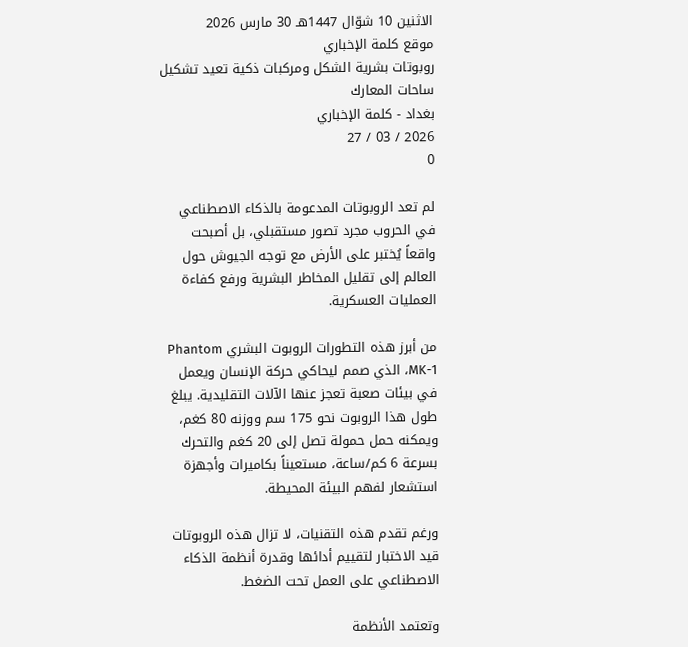الاثنين 10 شوّال 1447هـ 30 مارس 2026
موقع كلمة الإخباري
روبوتات بشرية الشكل ومركبات ذكية تعيد تشكيل ساحات المعارك
بغداد - كلمة الإخباري
2026 / 03 / 27
0

لم تعد الروبوتات المدعومة بالذكاء الاصطناعي في الحروب مجرد تصور مستقبلي، بل أصبحت واقعاً يُختبر على الأرض مع توجه الجيوش حول العالم إلى تقليل المخاطر البشرية ورفع كفاءة العمليات العسكرية.

من أبرز هذه التطورات الروبوت البشري Phantom MK-1، الذي صمم ليحاكي حركة الإنسان ويعمل في بيئات صعبة تعجز عنها الآلات التقليدية. يبلغ طول هذا الروبوت نحو 175 سم ووزنه 80 كغم، ويمكنه حمل حمولة تصل إلى 20 كغم والتحرك بسرعة 6 كم/ساعة، مستعيناً بكاميرات وأجهزة استشعار لفهم البيئة المحيطة.

ورغم تقدم هذه التقنيات، لا تزال هذه الروبوتات قيد الاختبار لتقييم أدائها وقدرة أنظمة الذكاء الاصطناعي على العمل تحت الضغط.

وتعتمد الأنظمة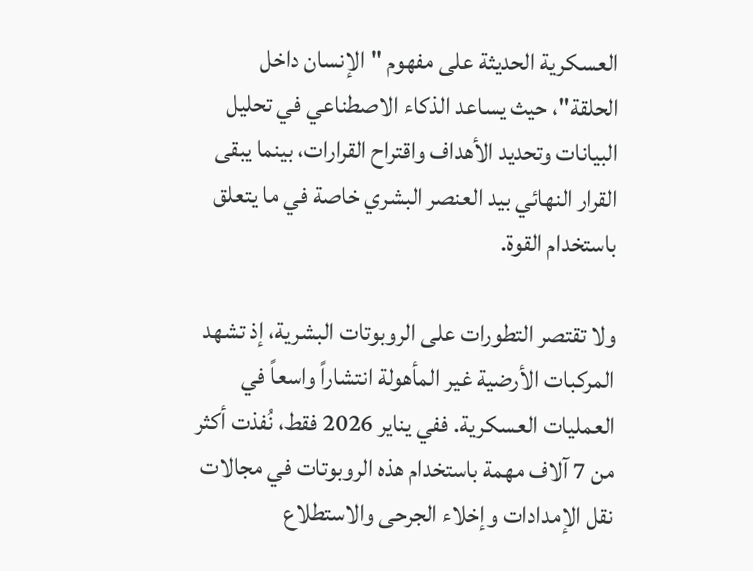العسكرية الحديثة على مفهوم "الإنسان داخل الحلقة"، حيث يساعد الذكاء الاصطناعي في تحليل البيانات وتحديد الأهداف واقتراح القرارات، بينما يبقى القرار النهائي بيد العنصر البشري خاصة في ما يتعلق باستخدام القوة.

ولا تقتصر التطورات على الروبوتات البشرية، إذ تشهد المركبات الأرضية غير المأهولة انتشاراً واسعاً في العمليات العسكرية. ففي يناير 2026 فقط، نُفذت أكثر من 7 آلاف مهمة باستخدام هذه الروبوتات في مجالات نقل الإمدادات وإخلاء الجرحى والاستطلاع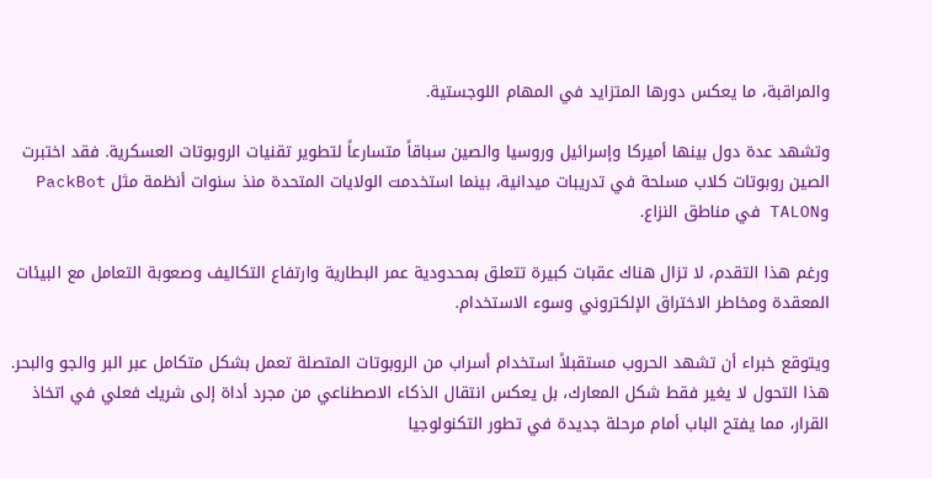والمراقبة، ما يعكس دورها المتزايد في المهام اللوجستية.

وتشهد عدة دول بينها أميركا وإسرائيل وروسيا والصين سباقاً متسارعاً لتطوير تقنيات الروبوتات العسكرية. فقد اختبرت الصين روبوتات كلاب مسلحة في تدريبات ميدانية، بينما استخدمت الولايات المتحدة منذ سنوات أنظمة مثل PackBot وTALON في مناطق النزاع.

ورغم هذا التقدم، لا تزال هناك عقبات كبيرة تتعلق بمحدودية عمر البطارية وارتفاع التكاليف وصعوبة التعامل مع البيئات المعقدة ومخاطر الاختراق الإلكتروني وسوء الاستخدام.

ويتوقع خبراء أن تشهد الحروب مستقبلاً استخدام أسراب من الروبوتات المتصلة تعمل بشكل متكامل عبر البر والجو والبحر. هذا التحول لا يغير فقط شكل المعارك، بل يعكس انتقال الذكاء الاصطناعي من مجرد أداة إلى شريك فعلي في اتخاذ القرار، مما يفتح الباب أمام مرحلة جديدة في تطور التكنولوجيا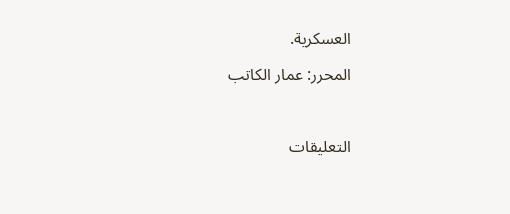العسكرية.

المحرر: عمار الكاتب



التعليقات